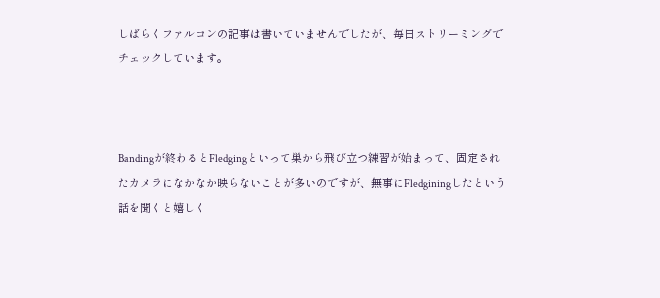しばらくファルコンの記事は書いていませんでしたが、毎日ストリーミングでチェックしています。



Bandingが終わるとFledgingといって巣から飛び立つ練習が始まって、固定されたカメラになかなか映らないことが多いのですが、無事にFledginingしたという話を聞くと嬉しく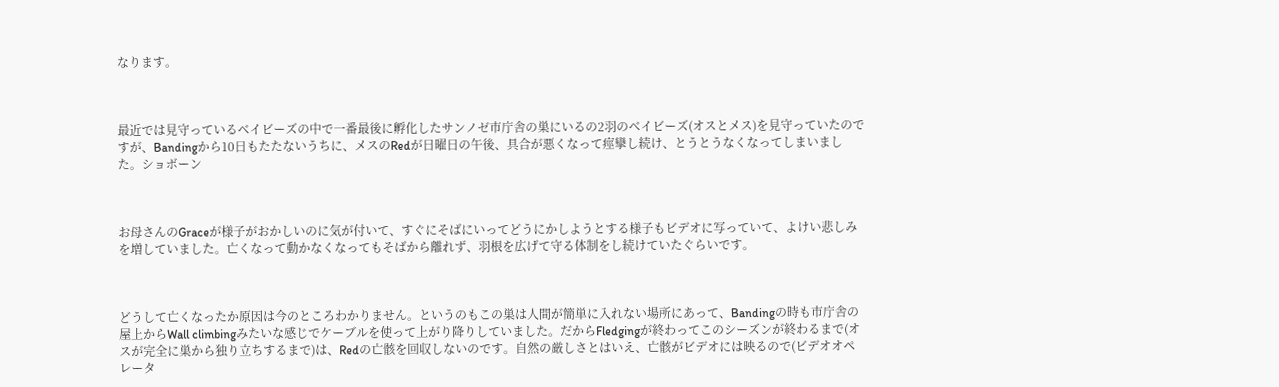なります。



最近では見守っているベイビーズの中で一番最後に孵化したサンノゼ市庁舎の巣にいるの2羽のベイビーズ(オスとメス)を見守っていたのですが、Bandingから10日もたたないうちに、メスのRedが日曜日の午後、具合が悪くなって痙攣し続け、とうとうなくなってしまいました。ショボーン



お母さんのGraceが様子がおかしいのに気が付いて、すぐにそばにいってどうにかしようとする様子もビデオに写っていて、よけい悲しみを増していました。亡くなって動かなくなってもそばから離れず、羽根を広げて守る体制をし続けていたぐらいです。



どうして亡くなったか原因は今のところわかりません。というのもこの巣は人間が簡単に入れない場所にあって、Bandingの時も市庁舎の屋上からWall climbingみたいな感じでケーブルを使って上がり降りしていました。だからFledgingが終わってこのシーズンが終わるまで(オスが完全に巣から独り立ちするまで)は、Redの亡骸を回収しないのです。自然の厳しさとはいえ、亡骸がビデオには映るので(ビデオオペレータ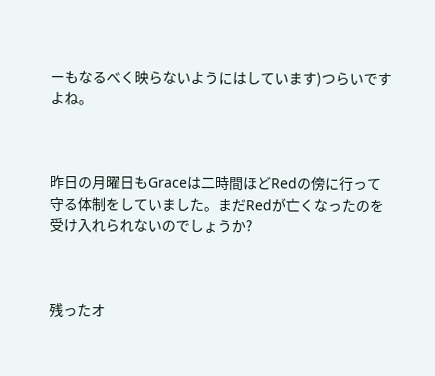ーもなるべく映らないようにはしています)つらいですよね。



昨日の月曜日もGraceは二時間ほどRedの傍に行って守る体制をしていました。まだRedが亡くなったのを受け入れられないのでしょうか?



残ったオ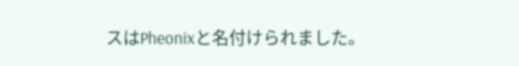スはPheonixと名付けられました。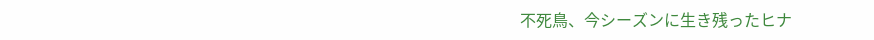不死鳥、今シーズンに生き残ったヒナ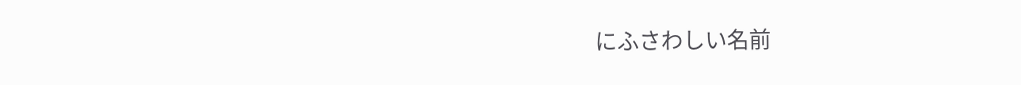にふさわしい名前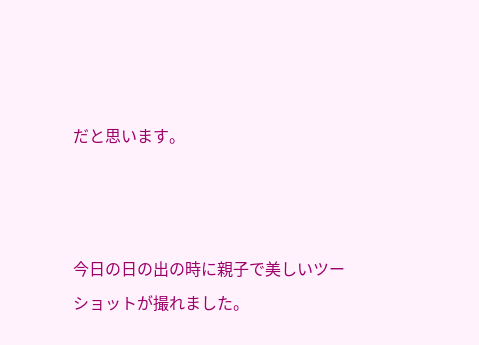だと思います。



今日の日の出の時に親子で美しいツーショットが撮れました。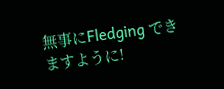無事にFledging できますように!